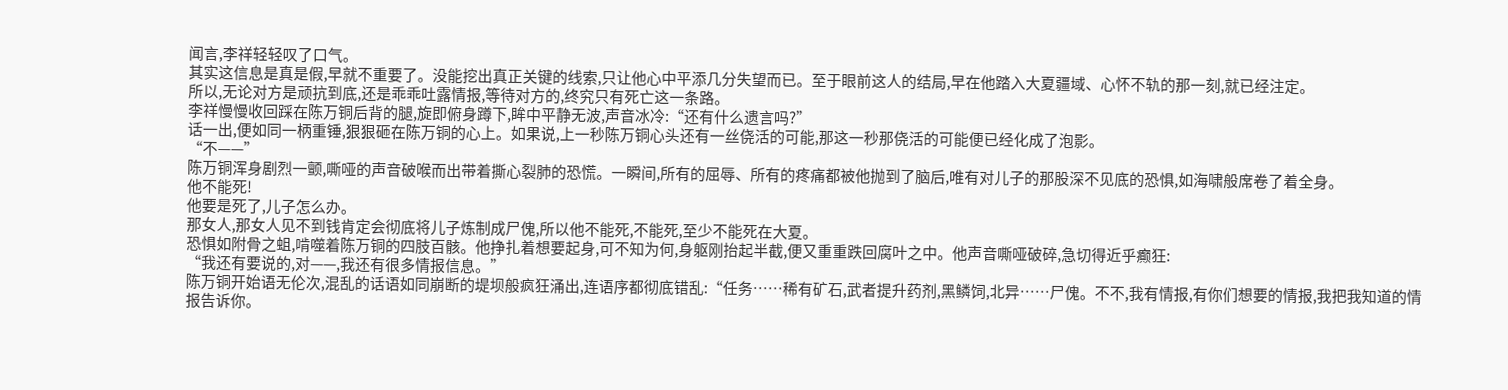闻言,李祥轻轻叹了口气。
其实这信息是真是假,早就不重要了。没能挖出真正关键的线索,只让他心中平添几分失望而已。至于眼前这人的结局,早在他踏入大夏疆域、心怀不轨的那一刻,就已经注定。
所以,无论对方是顽抗到底,还是乖乖吐露情报,等待对方的,终究只有死亡这一条路。
李祥慢慢收回踩在陈万铜后背的腿,旋即俯身蹲下,眸中平静无波,声音冰冷:“还有什么遗言吗?”
话一出,便如同一柄重锤,狠狠砸在陈万铜的心上。如果说,上一秒陈万铜心头还有一丝侥活的可能,那这一秒那侥活的可能便已经化成了泡影。
“不——”
陈万铜浑身剧烈一颤,嘶哑的声音破喉而出带着撕心裂肺的恐慌。一瞬间,所有的屈辱、所有的疼痛都被他抛到了脑后,唯有对儿子的那股深不见底的恐惧,如海啸般席卷了着全身。
他不能死!
他要是死了,儿子怎么办。
那女人,那女人见不到钱肯定会彻底将儿子炼制成尸傀,所以他不能死,不能死,至少不能死在大夏。
恐惧如附骨之蛆,啃噬着陈万铜的四肢百骸。他挣扎着想要起身,可不知为何,身躯刚抬起半截,便又重重跌回腐叶之中。他声音嘶哑破碎,急切得近乎癫狂:
“我还有要说的,对——,我还有很多情报信息。”
陈万铜开始语无伦次,混乱的话语如同崩断的堤坝般疯狂涌出,连语序都彻底错乱:“任务……稀有矿石,武者提升药剂,黑鳞饲,北异……尸傀。不不,我有情报,有你们想要的情报,我把我知道的情报告诉你。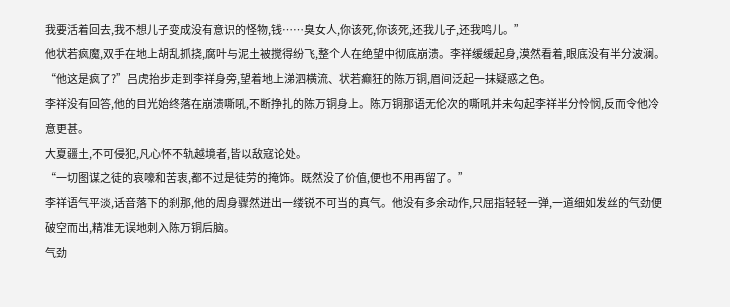我要活着回去,我不想儿子变成没有意识的怪物,钱……臭女人,你该死,你该死,还我儿子,还我鸣儿。”
他状若疯魔,双手在地上胡乱抓挠,腐叶与泥土被搅得纷飞,整个人在绝望中彻底崩溃。李祥缓缓起身,漠然看着,眼底没有半分波澜。
“他这是疯了?”吕虎抬步走到李祥身旁,望着地上涕泗横流、状若癫狂的陈万铜,眉间泛起一抹疑惑之色。
李祥没有回答,他的目光始终落在崩溃嘶吼,不断挣扎的陈万铜身上。陈万铜那语无伦次的嘶吼并未勾起李祥半分怜悯,反而令他冷意更甚。
大夏疆土,不可侵犯,凡心怀不轨越境者,皆以敌寇论处。
“一切图谋之徒的哀嚎和苦衷,都不过是徒劳的掩饰。既然没了价值,便也不用再留了。”
李祥语气平淡,话音落下的刹那,他的周身骤然迸出一缕锐不可当的真气。他没有多余动作,只屈指轻轻一弹,一道细如发丝的气劲便破空而出,精准无误地刺入陈万铜后脑。
气劲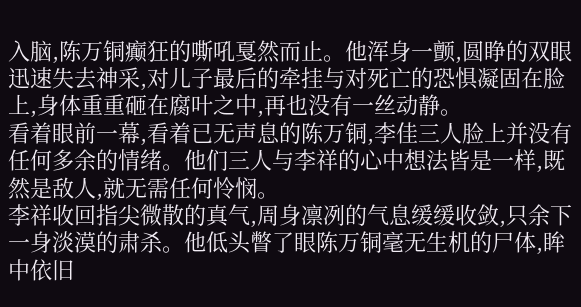入脑,陈万铜癫狂的嘶吼戛然而止。他浑身一颤,圆睁的双眼迅速失去神采,对儿子最后的牵挂与对死亡的恐惧凝固在脸上,身体重重砸在腐叶之中,再也没有一丝动静。
看着眼前一幕,看着已无声息的陈万铜,李佳三人脸上并没有任何多余的情绪。他们三人与李祥的心中想法皆是一样,既然是敌人,就无需任何怜悯。
李祥收回指尖微散的真气,周身凛冽的气息缓缓收敛,只余下一身淡漠的肃杀。他低头瞥了眼陈万铜毫无生机的尸体,眸中依旧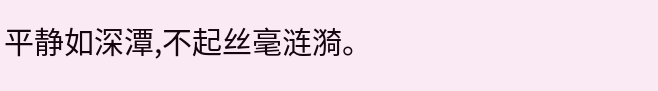平静如深潭,不起丝毫涟漪。